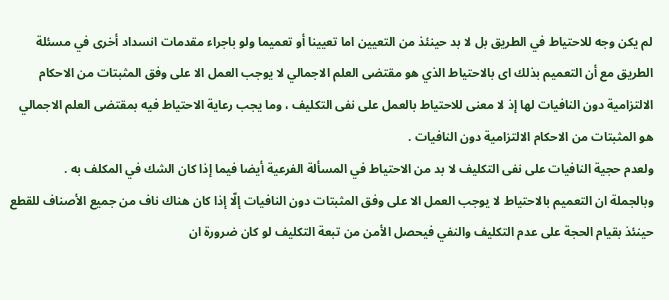لم يكن وجه للاحتياط في الطريق بل لا بد حينئذ من التعيين اما تعيينا أو تعميما ولو باجراء مقدمات انسداد أخرى في مسئلة الطريق مع أن التعميم بذلك اى بالاحتياط الذي هو مقتضى العلم الاجمالي لا يوجب العمل الا على وفق المثبتات من الاحكام الالتزامية دون النافيات لها إذ لا معنى للاحتياط بالعمل على نفى التكليف ، وما يجب رعاية الاحتياط فيه بمقتضى العلم الاجمالي هو المثبتات من الاحكام الالتزامية دون النافيات .
ولعدم حجية النافيات على نفى التكليف لا بد من الاحتياط في المسألة الفرعية أيضا فيما إذا كان الشك في المكلف به .
وبالجملة ان التعميم بالاحتياط لا يوجب العمل الا على وفق المثبتات دون النافيات إلّا إذا كان هناك ناف من جميع الأصناف للقطع حينئذ بقيام الحجة على عدم التكليف والنفي فيحصل الأمن من تبعة التكليف لو كان ضرورة ان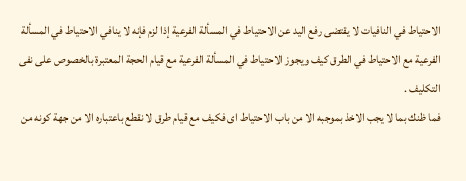الاحتياط في النافيات لا يقتضى رفع اليد عن الاحتياط في المسألة الفرعية إذا لزم فإنه لا ينافي الاحتياط في المسألة الفرعية مع الاحتياط في الطرق كيف ويجوز الاحتياط في المسألة الفرعية مع قيام الحجة المعتبرة بالخصوص على نفى التكليف .
فما ظنك بما لا يجب الاخذ بموجبه الا من باب الاحتياط اى فكيف مع قيام طرق لا نقطع باعتباره الا من جهة كونه من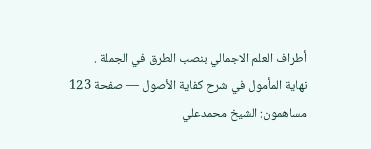أطراف العلم الاجمالي بنصب الطرق في الجملة .
نهاية المأمول في شرح كفاية الأصول — صفحة 123
مساهمون: الشيخ محمدعلي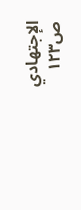الإجتهادي
ص١٢٣